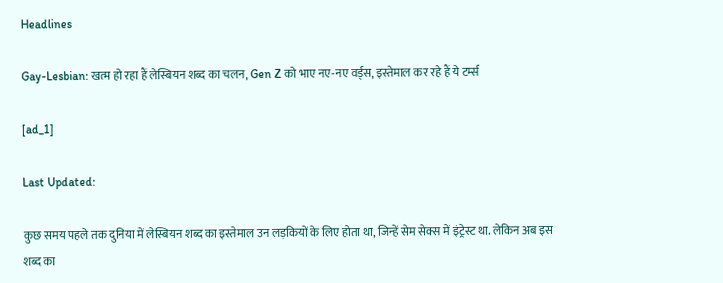Headlines

Gay-Lesbian: खत्म हो रहा हैं लेस्बियन शब्द का चलन, Gen Z को भाए नए-नए वर्ड्स, इस्तेमाल कर रहे हैं ये टर्म्स

[ad_1]

Last Updated:

कुछ समय पहले तक दुनिया में लेस्बियन शब्द का इस्तेमाल उन लड़कियों के लिए होता था, जिन्हें सेम सेक्स में इंट्रेस्ट था. लेकिन अब इस शब्द का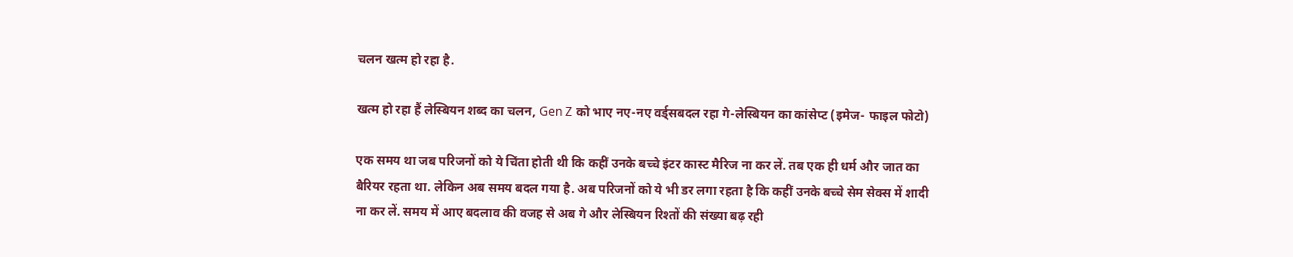चलन खत्म हो रहा है.

खत्म हो रहा हैं लेस्बियन शब्द का चलन, Gen Z को भाए नए-नए वर्ड्सबदल रहा गे-लेस्बियन का कांसेप्ट (इमेज- फाइल फोटो)

एक समय था जब परिजनों को ये चिंता होती थी कि कहीं उनके बच्चे इंटर कास्ट मैरिज ना कर लें. तब एक ही धर्म और जात का बैरियर रहता था. लेकिन अब समय बदल गया है. अब परिजनों को ये भी डर लगा रहता है कि कहीं उनके बच्चे सेम सेक्स में शादी ना कर लें. समय में आए बदलाव की वजह से अब गे और लेस्बियन रिश्तों की संख्या बढ़ रही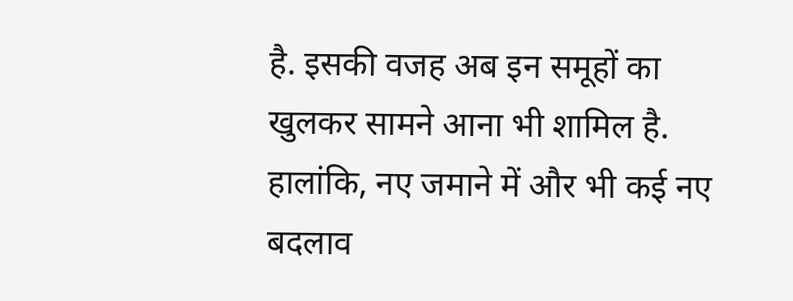है. इसकी वजह अब इन समूहों का खुलकर सामने आना भी शामिल है. हालांकि, नए जमाने में और भी कई नए बदलाव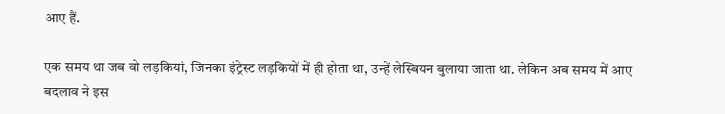आए हैं.

एक समय था जब वो लड़कियां, जिनका इंट्रेस्ट लड़कियों में ही होता था, उन्हें लेस्बियन बुलाया जाता था. लेकिन अब समय में आए बदलाव ने इस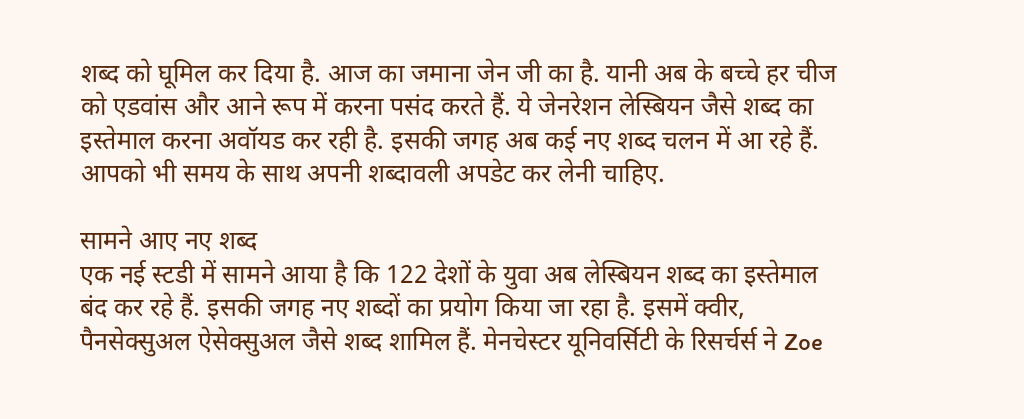शब्द को घूमिल कर दिया है. आज का जमाना जेन जी का है. यानी अब के बच्चे हर चीज को एडवांस और आने रूप में करना पसंद करते हैं. ये जेनरेशन लेस्बियन जैसे शब्द का इस्तेमाल करना अवॉयड कर रही है. इसकी जगह अब कई नए शब्द चलन में आ रहे हैं. आपको भी समय के साथ अपनी शब्दावली अपडेट कर लेनी चाहिए.

सामने आए नए शब्द
एक नई स्टडी में सामने आया है कि 122 देशों के युवा अब लेस्बियन शब्द का इस्तेमाल बंद कर रहे हैं. इसकी जगह नए शब्दों का प्रयोग किया जा रहा है. इसमें क्वीर, पैनसेक्सुअल ऐसेक्सुअल जैसे शब्द शामिल हैं. मेनचेस्टर यूनिवर्सिटी के रिसर्चर्स ने Zoe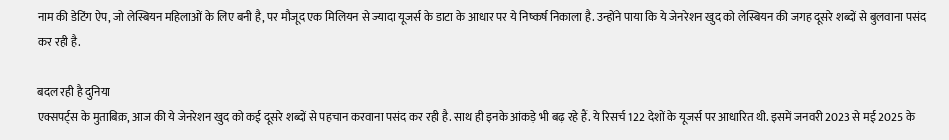नाम की डेटिंग ऐप, जो लेस्बियन महिलाओं के लिए बनी है, पर मौजूद एक मिलियन से ज्यादा यूजर्स के डाटा के आधार पर ये निष्कर्ष निकाला है. उन्होंने पाया कि ये जेनरेशन खुद को लेस्बियन की जगह दूसरे शब्दों से बुलवाना पसंद कर रही है.

बदल रही है दुनिया
एक्सपर्ट्स के मुताबिक़, आज की ये जेनरेशन खुद को कई दूसरे शब्दों से पहचान करवाना पसंद कर रही है. साथ ही इनके आंकड़े भी बढ़ रहे हैं. ये रिसर्च 122 देशों के यूजर्स पर आधारित थी. इसमें जनवरी 2023 से मई 2025 के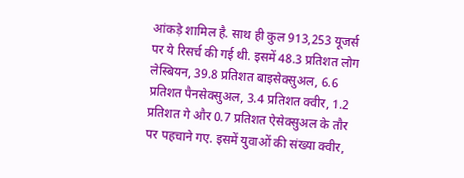आंकड़े शामिल है. साथ ही कुल 913,253 यूजर्स पर ये रिसर्च की गई थी. इसमें 48.3 प्रतिशत लोग लेस्बियन, 39.8 प्रतिशत बाइसेक्सुअल, 6.6 प्रतिशत पैनसेक्सुअल, 3.4 प्रतिशत क्वीर, 1.2 प्रतिशत गे और 0.7 प्रतिशत ऐसेक्सुअल के तौर पर पहचाने गए. इसमें युवाओं की संख्या क्वीर,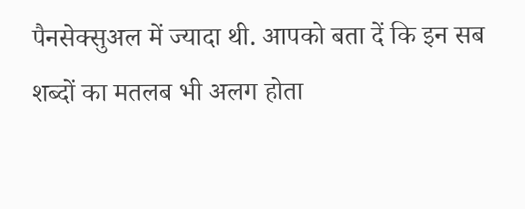पैनसेक्सुअल में ज्यादा थी. आपको बता दें कि इन सब शब्दों का मतलब भी अलग होता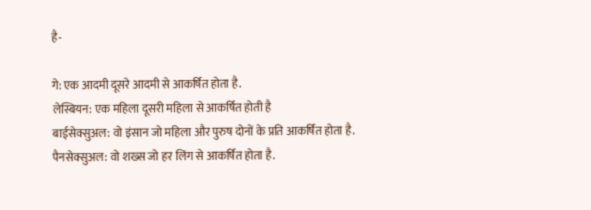है-

गे: एक आदमी दूसरे आदमी से आकर्षित होता है.
लेस्बियन: एक महिला दूसरी महिला से आकर्षित होती है
बाईसेक्सुअल: वो इंसान जो महिला और पुरुष दोनों के प्रति आकर्षित होता है.
पैनसेक्सुअल: वो शख्स जो हर लिंग से आकर्षित होता है.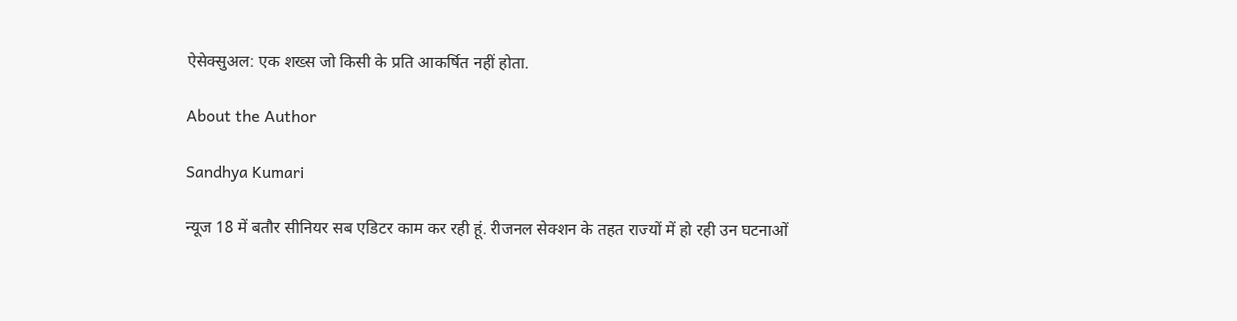ऐसेक्सुअल: एक शख्स जो किसी के प्रति आकर्षित नहीं होता.

About the Author

Sandhya Kumari

न्यूज 18 में बतौर सीनियर सब एडिटर काम कर रही हूं. रीजनल सेक्शन के तहत राज्यों में हो रही उन घटनाओं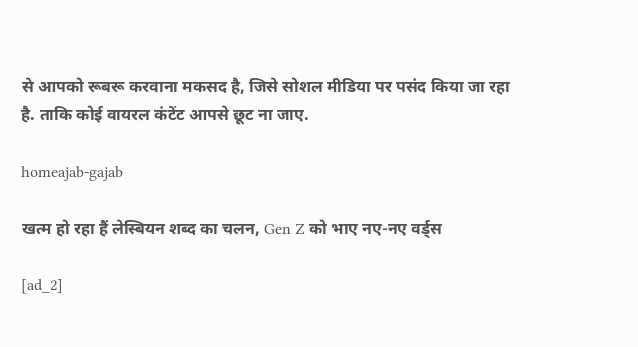से आपको रूबरू करवाना मकसद है, जिसे सोशल मीडिया पर पसंद किया जा रहा है. ताकि कोई वायरल कंटेंट आपसे छूट ना जाए.

homeajab-gajab

खत्म हो रहा हैं लेस्बियन शब्द का चलन, Gen Z को भाए नए-नए वर्ड्स

[ad_2]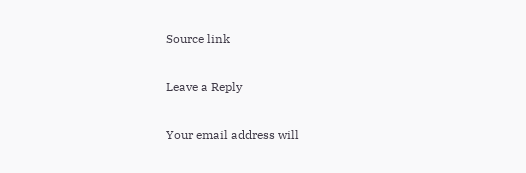Source link

Leave a Reply

Your email address will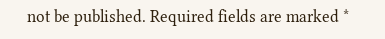not be published. Required fields are marked *